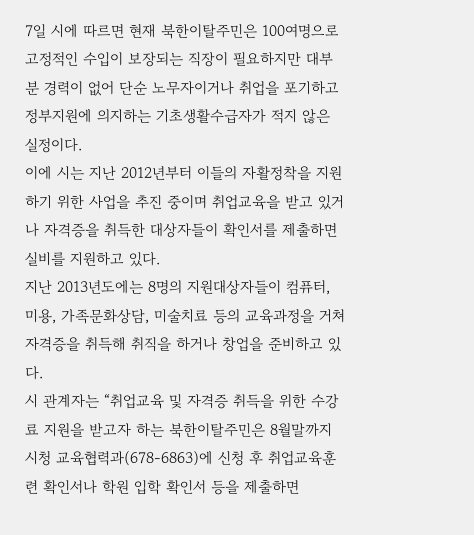7일 시에 따르면 현재 북한이탈주민은 100여명으로 고정적인 수입이 보장되는 직장이 필요하지만 대부분 경력이 없어 단순 노무자이거나 취업을 포기하고 정부지원에 의지하는 기초생활수급자가 적지 않은 실정이다.
이에 시는 지난 2012년부터 이들의 자활정착을 지원하기 위한 사업을 추진 중이며 취업교육을 받고 있거나 자격증을 취득한 대상자들이 확인서를 제출하면 실비를 지원하고 있다.
지난 2013년도에는 8명의 지원대상자들이 컴퓨터, 미용, 가족문화상담, 미술치료 등의 교육과정을 거쳐 자격증을 취득해 취직을 하거나 창업을 준비하고 있다.
시 관계자는 “취업교육 및 자격증 취득을 위한 수강료 지원을 받고자 하는 북한이탈주민은 8월말까지 시청 교육협력과(678-6863)에 신청 후 취업교육훈련 확인서나 학원 입학 확인서 등을 제출하면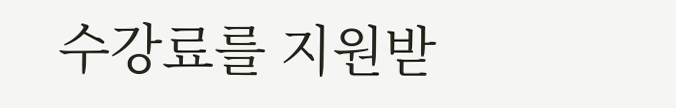수강료를 지원받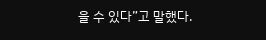을 수 있다”고 말했다.